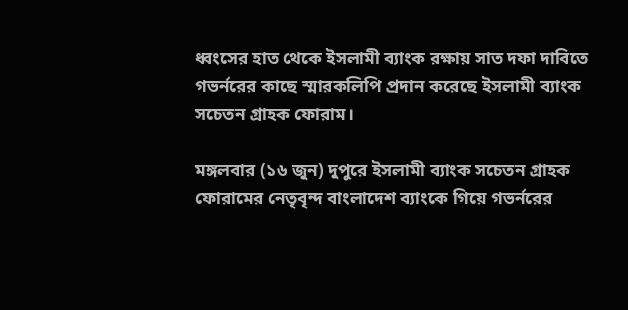ধ্বংসের হাত থেকে ইসলামী ব্যাংক রক্ষায় সাত দফা দাবিতে গভর্নরের কাছে স্মারকলিপি প্রদান করেছে ইসলামী ব্যাংক সচেতন গ্রাহক ফোরাম।

মঙ্গলবার (১৬ জুন) দুপুরে ইসলামী ব্যাংক সচেতন গ্রাহক ফোরামের নেতৃবৃন্দ বাংলাদেশ ব্যাংকে গিয়ে গভর্নরের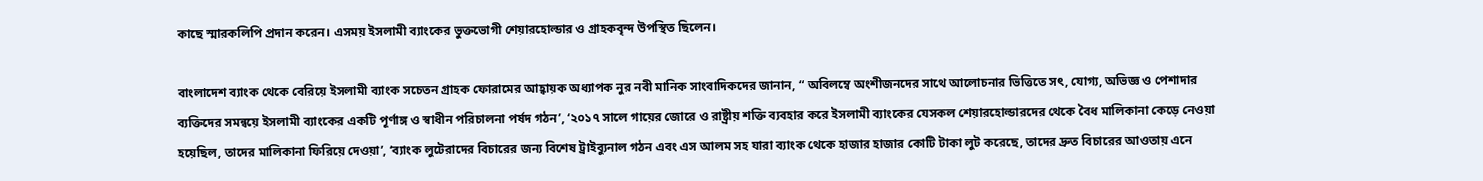কাছে স্মারকলিপি প্রদান করেন। এসময় ইসলামী ব্যাংকের ভুক্তভোগী শেয়ারহোল্ডার ও গ্রাহকবৃন্দ উপস্থিত ছিলেন।

বাংলাদেশ ব্যাংক থেকে বেরিয়ে ইসলামী ব্যাংক সচেতন গ্রাহক ফোরামের আহ্বায়ক অধ্যাপক নুর নবী মানিক সাংবাদিকদের জানান, “ অবিলম্বে অংশীজনদের সাথে আলোচনার ভিত্তিতে সৎ, যোগ্য, অভিজ্ঞ ও পেশাদার ব্যক্তিদের সমন্বয়ে ইসলামী ব্যাংকের একটি পূর্ণাঙ্গ ও স্বাধীন পরিচালনা পর্ষদ গঠন’, ‘২০১৭ সালে গায়ের জোরে ও রাষ্ট্রীয় শক্তি ব্যবহার করে ইসলামী ব্যাংকের যেসকল শেয়ারহোল্ডারদের থেকে বৈধ মালিকানা কেড়ে নেওয়া হয়েছিল, তাদের মালিকানা ফিরিয়ে দেওয়া’, ‘ব্যাংক লুটেরাদের বিচারের জন্য বিশেষ ট্রাইব্যুনাল গঠন এবং এস আলম সহ যারা ব্যাংক থেকে হাজার হাজার কোটি টাকা লুট করেছে, তাদের দ্রুত বিচারের আওতায় এনে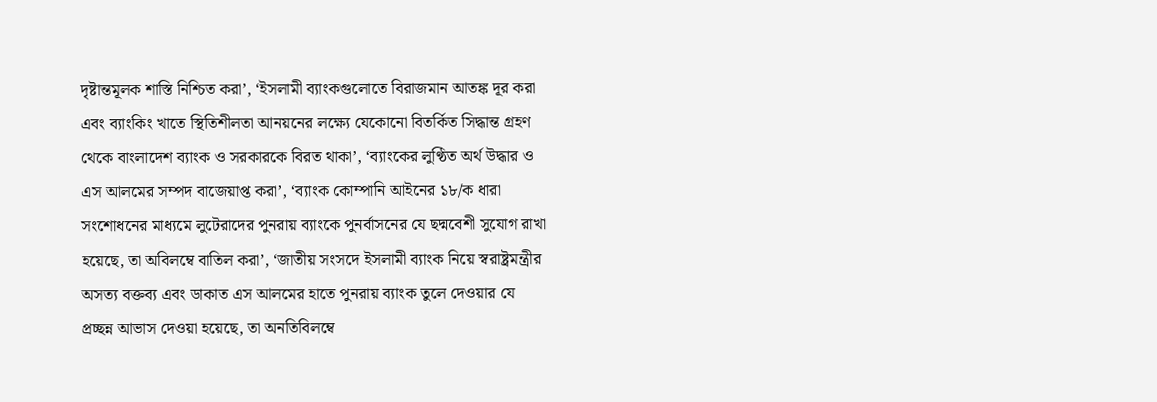দৃষ্টান্তমূলক শাস্তি নিশ্চিত করা’, ‘ইসলামী ব্যাংকগুলোতে বিরাজমান আতঙ্ক দূর করা এবং ব্যাংকিং খাতে স্থিতিশীলতা আনয়নের লক্ষ্যে যেকোনো বিতর্কিত সিদ্ধান্ত গ্রহণ থেকে বাংলাদেশ ব্যাংক ও সরকারকে বিরত থাকা’, ‘ব্যাংকের লুণ্ঠিত অর্থ উদ্ধার ও এস আলমের সম্পদ বাজেয়াপ্ত করা’, ‘ব্যাংক কোম্পানি আইনের ১৮/ক ধারা সংশোধনের মাধ্যমে লুটেরাদের পুনরায় ব্যাংকে পুনর্বাসনের যে ছদ্মবেশী সুযোগ রাখা হয়েছে, তা অবিলম্বে বাতিল করা’, ‘জাতীয় সংসদে ইসলামী ব্যাংক নিয়ে স্বরাষ্ট্রমন্ত্রীর অসত্য বক্তব্য এবং ডাকাত এস আলমের হাতে পুনরায় ব্যাংক তুলে দেওয়ার যে প্রচ্ছন্ন আভাস দেওয়া হয়েছে, তা অনতিবিলম্বে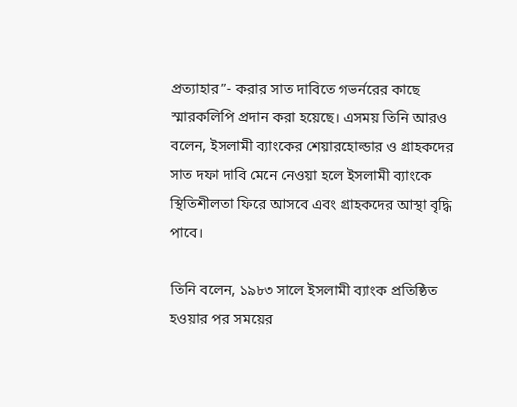প্রত্যাহার”- করার সাত দাবিতে গভর্নরের কাছে স্মারকলিপি প্রদান করা হয়েছে। এসময় তিনি আরও বলেন, ইসলামী ব্যাংকের শেয়ারহোল্ডার ও গ্রাহকদের সাত দফা দাবি মেনে নেওয়া হলে ইসলামী ব্যাংকে স্থিতিশীলতা ফিরে আসবে এবং গ্রাহকদের আস্থা বৃদ্ধি পাবে।

তিনি বলেন, ১৯৮৩ সালে ইসলামী ব্যাংক প্রতিষ্ঠিত হওয়ার পর সময়ের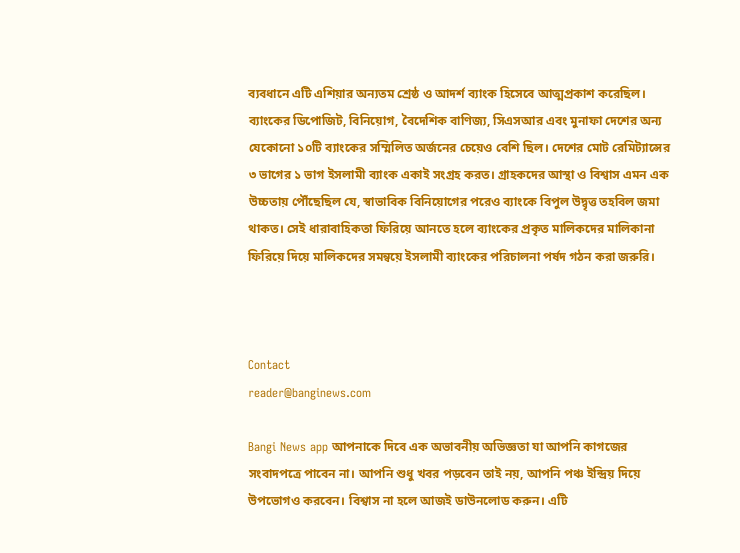ব্যবধানে এটি এশিয়ার অন্যতম শ্রেষ্ঠ ও আদর্শ ব্যাংক হিসেবে আত্মপ্রকাশ করেছিল। ব্যাংকের ডিপোজিট, বিনিয়োগ, বৈদেশিক বাণিজ্য, সিএসআর এবং মুনাফা দেশের অন্য যেকোনো ১০টি ব্যাংকের সম্মিলিত অর্জনের চেয়েও বেশি ছিল। দেশের মোট রেমিট্যান্সের ৩ ভাগের ১ ভাগ ইসলামী ব্যাংক একাই সংগ্রহ করত। গ্রাহকদের আস্থা ও বিশ্বাস এমন এক উচ্চতায় পৌঁছেছিল যে, স্বাভাবিক বিনিয়োগের পরেও ব্যাংকে বিপুল উদ্বৃত্ত তহবিল জমা থাকত। সেই ধারাবাহিকতা ফিরিয়ে আনতে হলে ব্যাংকের প্রকৃত মালিকদের মালিকানা ফিরিয়ে দিয়ে মালিকদের সমন্বয়ে ইসলামী ব্যাংকের পরিচালনা পর্ষদ গঠন করা জরুরি।



Contact
reader@banginews.com

Bangi News app আপনাকে দিবে এক অভাবনীয় অভিজ্ঞতা যা আপনি কাগজের সংবাদপত্রে পাবেন না। আপনি শুধু খবর পড়বেন তাই নয়, আপনি পঞ্চ ইন্দ্রিয় দিয়ে উপভোগও করবেন। বিশ্বাস না হলে আজই ডাউনলোড করুন। এটি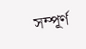সম্পূর্ণ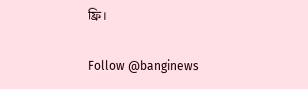ফ্রি।

Follow @banginews